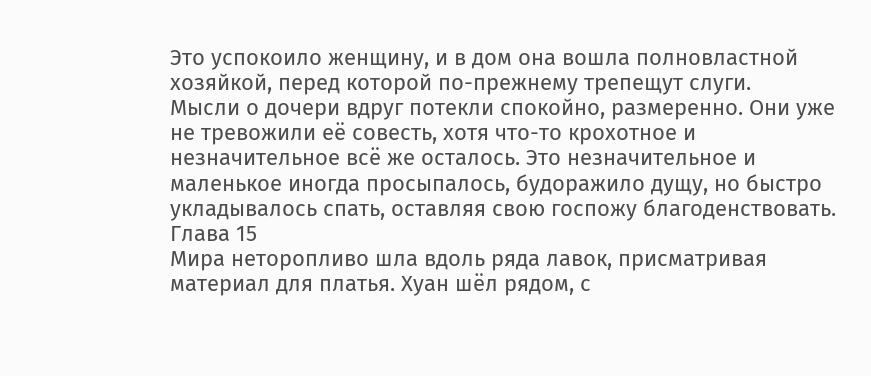Это успокоило женщину, и в дом она вошла полновластной хозяйкой, перед которой по-прежнему трепещут слуги.
Мысли о дочери вдруг потекли спокойно, размеренно. Они уже не тревожили её совесть, хотя что-то крохотное и незначительное всё же осталось. Это незначительное и маленькое иногда просыпалось, будоражило дущу, но быстро укладывалось спать, оставляя свою госпожу благоденствовать.
Глава 15
Мира неторопливо шла вдоль ряда лавок, присматривая материал для платья. Хуан шёл рядом, с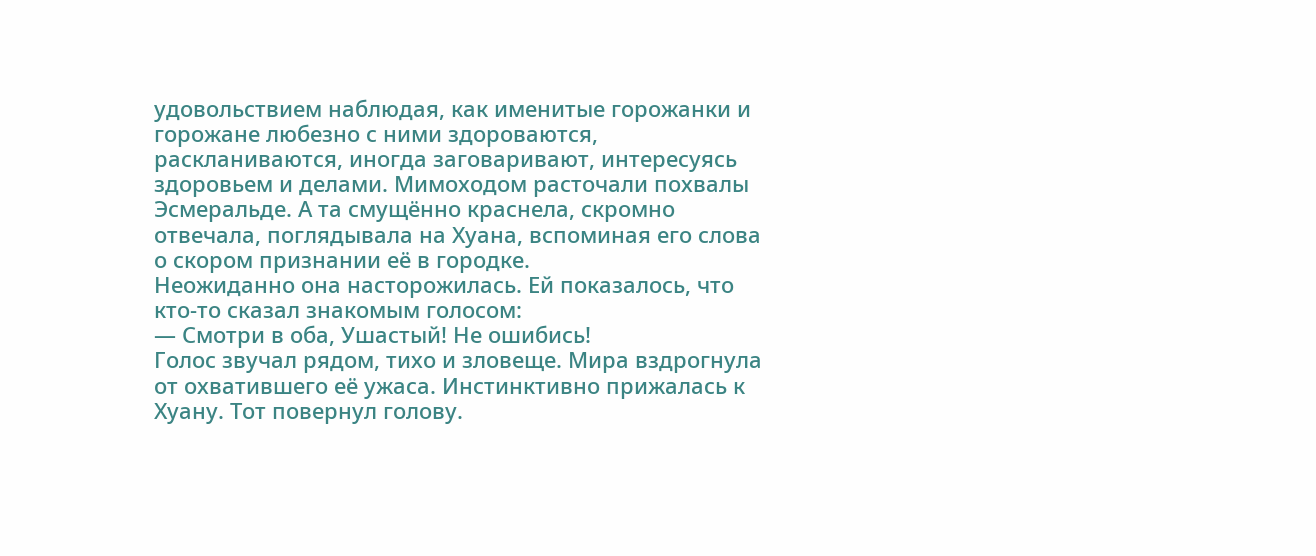удовольствием наблюдая, как именитые горожанки и горожане любезно с ними здороваются, раскланиваются, иногда заговаривают, интересуясь здоровьем и делами. Мимоходом расточали похвалы Эсмеральде. А та смущённо краснела, скромно отвечала, поглядывала на Хуана, вспоминая его слова о скором признании её в городке.
Неожиданно она насторожилась. Ей показалось, что кто-то сказал знакомым голосом:
— Смотри в оба, Ушастый! Не ошибись!
Голос звучал рядом, тихо и зловеще. Мира вздрогнула от охватившего её ужаса. Инстинктивно прижалась к Хуану. Тот повернул голову.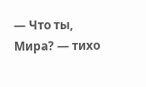— Что ты, Мира? — тихо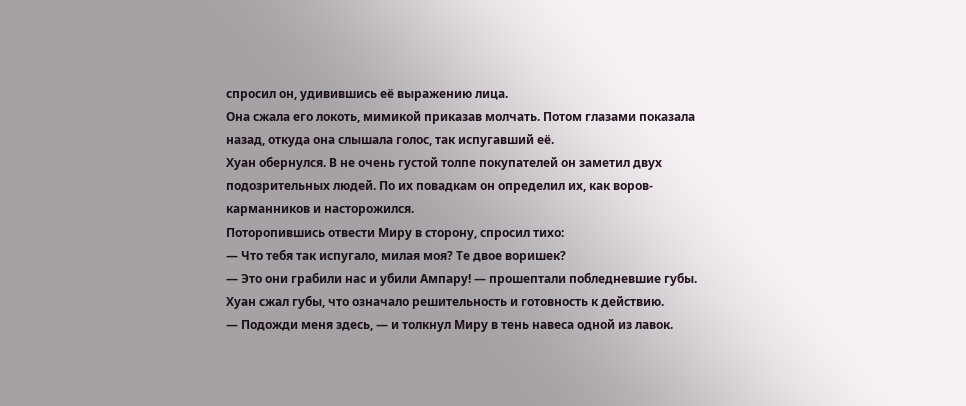спросил он, удивившись её выражению лица.
Она сжала его локоть, мимикой приказав молчать. Потом глазами показала назад, откуда она слышала голос, так испугавший её.
Хуан обернулся. В не очень густой толпе покупателей он заметил двух подозрительных людей. По их повадкам он определил их, как воров-карманников и насторожился.
Поторопившись отвести Миру в сторону, спросил тихо:
— Что тебя так испугало, милая моя? Те двое воришек?
— Это они грабили нас и убили Ампару! — прошептали побледневшие губы.
Хуан сжал губы, что означало решительность и готовность к действию.
— Подожди меня здесь, — и толкнул Миру в тень навеса одной из лавок.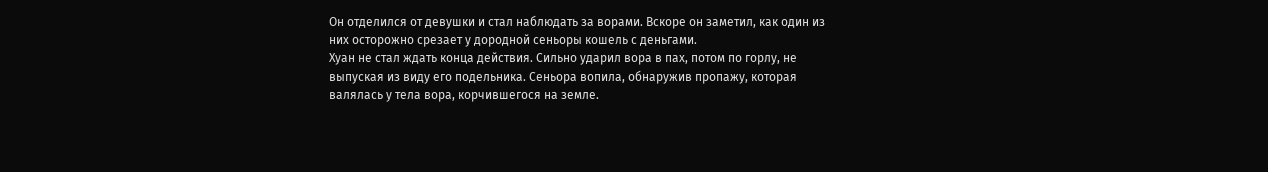Он отделился от девушки и стал наблюдать за ворами. Вскоре он заметил, как один из них осторожно срезает у дородной сеньоры кошель с деньгами.
Хуан не стал ждать конца действия. Сильно ударил вора в пах, потом по горлу, не выпуская из виду его подельника. Сеньора вопила, обнаружив пропажу, которая валялась у тела вора, корчившегося на земле.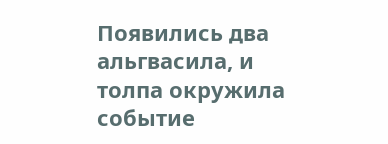Появились два альгвасила, и толпа окружила событие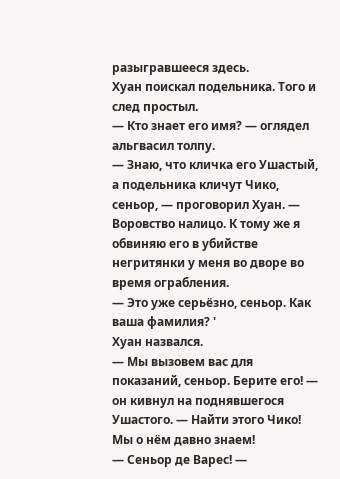разыгравшееся здесь.
Хуан поискал подельника. Того и след простыл.
— Кто знает его имя? — оглядел альгвасил толпу.
— Знаю, что кличка его Ушастый, а подельника кличут Чико, сеньор, — проговорил Хуан. — Воровство налицо. К тому же я обвиняю его в убийстве негритянки у меня во дворе во время ограбления.
— Это уже серьёзно, сеньор. Как ваша фамилия? '
Хуан назвался.
— Мы вызовем вас для показаний, сеньор. Берите его! — он кивнул на поднявшегося Ушастого. — Найти этого Чико! Мы о нём давно знаем!
— Сеньор де Варес! —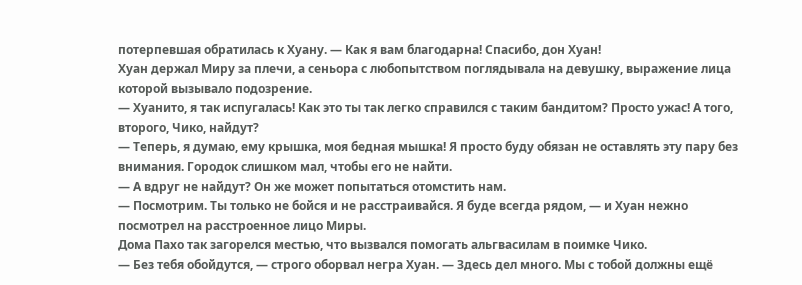потерпевшая обратилась к Хуану. — Как я вам благодарна! Спасибо, дон Хуан!
Хуан держал Миру за плечи, а сеньора с любопытством поглядывала на девушку, выражение лица которой вызывало подозрение.
— Хуанито, я так испугалась! Как это ты так легко справился с таким бандитом? Просто ужас! А того, второго, Чико, найдут?
— Теперь, я думаю, ему крышка, моя бедная мышка! Я просто буду обязан не оставлять эту пару без внимания. Городок слишком мал, чтобы его не найти.
— А вдруг не найдут? Он же может попытаться отомстить нам.
— Посмотрим. Ты только не бойся и не расстраивайся. Я буде всегда рядом, — и Хуан нежно посмотрел на расстроенное лицо Миры.
Дома Пахо так загорелся местью, что вызвался помогать альгвасилам в поимке Чико.
— Без тебя обойдутся, — строго оборвал негра Хуан. — Здесь дел много. Мы с тобой должны ещё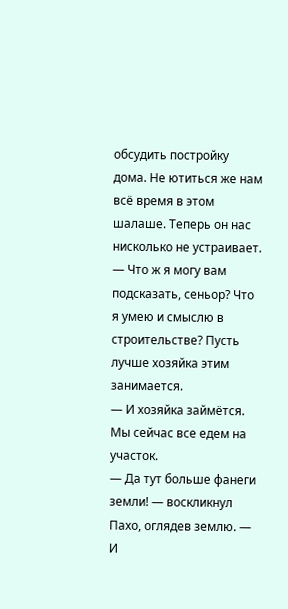обсудить постройку дома. Не ютиться же нам всё время в этом шалаше. Теперь он нас нисколько не устраивает.
— Что ж я могу вам подсказать, сеньор? Что я умею и смыслю в строительстве? Пусть лучше хозяйка этим занимается.
— И хозяйка займётся. Мы сейчас все едем на участок.
— Да тут больше фанеги земли! — воскликнул Пахо, оглядев землю. — И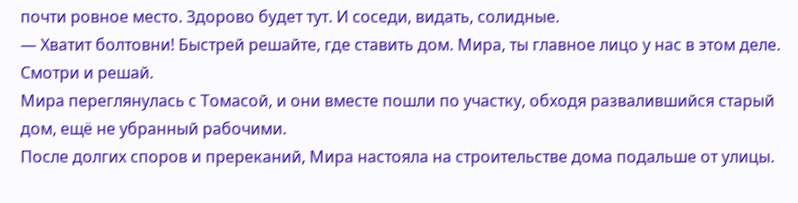почти ровное место. Здорово будет тут. И соседи, видать, солидные.
— Хватит болтовни! Быстрей решайте, где ставить дом. Мира, ты главное лицо у нас в этом деле. Смотри и решай.
Мира переглянулась с Томасой, и они вместе пошли по участку, обходя развалившийся старый дом, ещё не убранный рабочими.
После долгих споров и пререканий, Мира настояла на строительстве дома подальше от улицы.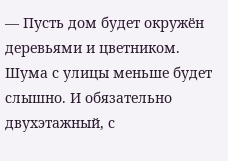— Пусть дом будет окружён деревьями и цветником. Шума с улицы меньше будет слышно. И обязательно двухэтажный, с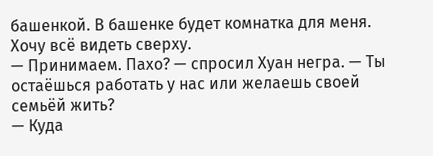башенкой. В башенке будет комнатка для меня. Хочу всё видеть сверху.
— Принимаем. Пахо? — спросил Хуан негра. — Ты остаёшься работать у нас или желаешь своей семьёй жить?
— Куда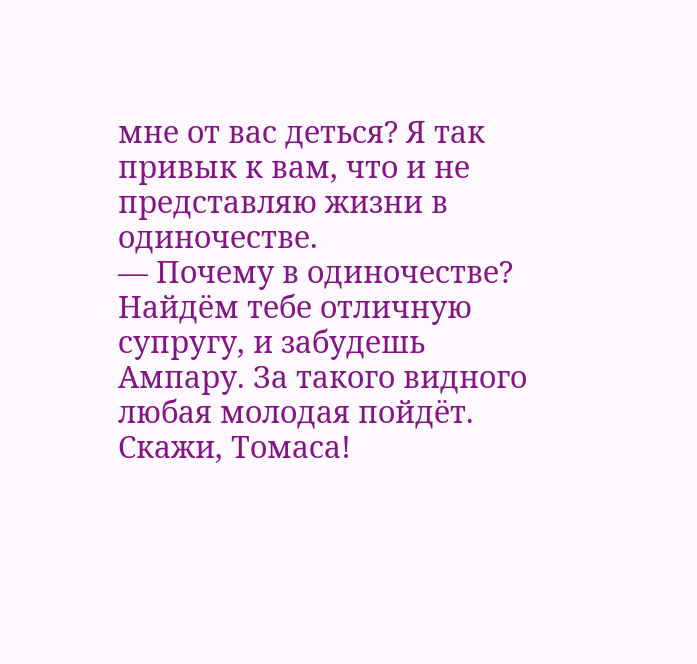мне от вас деться? Я так привык к вам, что и не представляю жизни в одиночестве.
— Почему в одиночестве? Найдём тебе отличную супругу, и забудешь Ампару. За такого видного любая молодая пойдёт. Скажи, Томаса!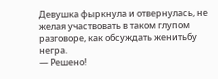Девушка фыркнула и отвернулась, не желая участвовать в таком глупом разговоре, как обсуждать женитьбу негра.
— Решено!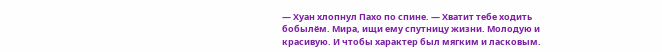— Хуан хлопнул Пахо по спине. — Хватит тебе ходить бобылём. Мира, ищи ему спутницу жизни. Молодую и красивую. И чтобы характер был мягким и ласковым.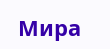Мира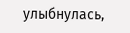улыбнулась,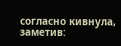согласно кивнула, заметив: